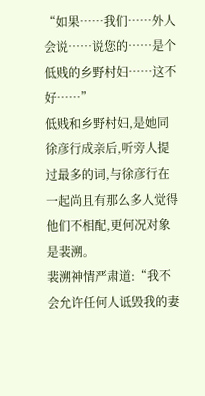“如果……我们……外人会说……说您的……是个低贱的乡野村妇……这不好……”
低贱和乡野村妇,是她同徐彦行成亲后,听旁人提过最多的词,与徐彦行在一起尚且有那么多人觉得他们不相配,更何况对象是裴溯。
裴溯神情严肃道:“我不会允许任何人诋毁我的妻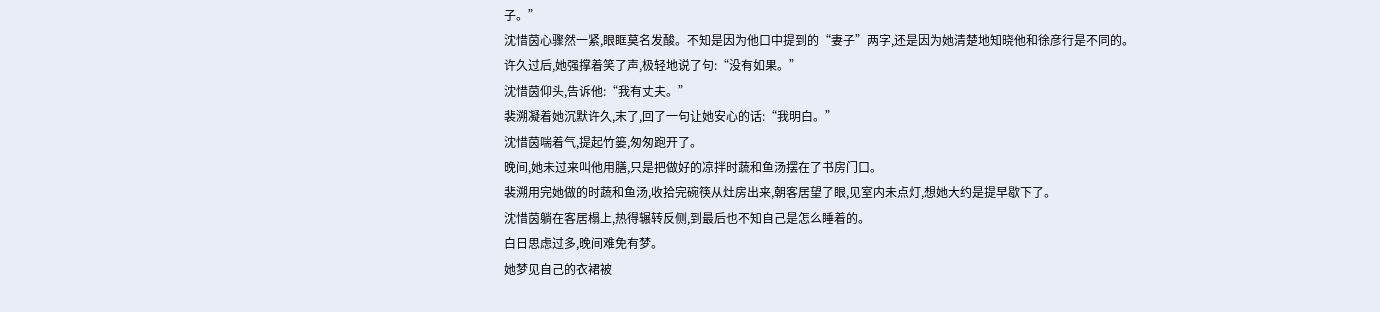子。”
沈惜茵心骤然一紧,眼眶莫名发酸。不知是因为他口中提到的“妻子”两字,还是因为她清楚地知晓他和徐彦行是不同的。
许久过后,她强撑着笑了声,极轻地说了句:“没有如果。”
沈惜茵仰头,告诉他:“我有丈夫。”
裴溯凝着她沉默许久,末了,回了一句让她安心的话:“我明白。”
沈惜茵喘着气,提起竹篓,匆匆跑开了。
晚间,她未过来叫他用膳,只是把做好的凉拌时蔬和鱼汤摆在了书房门口。
裴溯用完她做的时蔬和鱼汤,收拾完碗筷从灶房出来,朝客居望了眼,见室内未点灯,想她大约是提早歇下了。
沈惜茵躺在客居榻上,热得辗转反侧,到最后也不知自己是怎么睡着的。
白日思虑过多,晚间难免有梦。
她梦见自己的衣裙被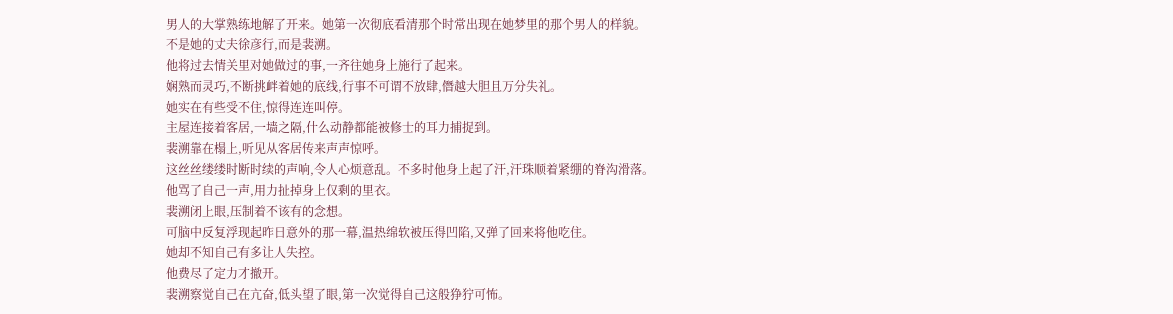男人的大掌熟练地解了开来。她第一次彻底看清那个时常出现在她梦里的那个男人的样貌。
不是她的丈夫徐彦行,而是裴溯。
他将过去情关里对她做过的事,一齐往她身上施行了起来。
娴熟而灵巧,不断挑衅着她的底线,行事不可谓不放肆,僭越大胆且万分失礼。
她实在有些受不住,惊得连连叫停。
主屋连接着客居,一墙之隔,什么动静都能被修士的耳力捕捉到。
裴溯靠在榻上,听见从客居传来声声惊呼。
这丝丝缕缕时断时续的声响,令人心烦意乱。不多时他身上起了汗,汗珠顺着紧绷的脊沟滑落。
他骂了自己一声,用力扯掉身上仅剩的里衣。
裴溯闭上眼,压制着不该有的念想。
可脑中反复浮现起昨日意外的那一幕,温热绵软被压得凹陷,又弹了回来将他吃住。
她却不知自己有多让人失控。
他费尽了定力才撤开。
裴溯察觉自己在亢奋,低头望了眼,第一次觉得自己这般狰狞可怖。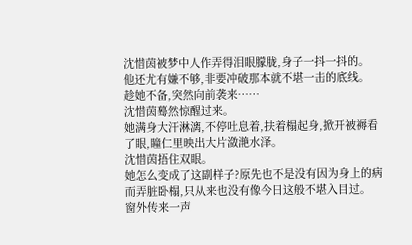沈惜茵被梦中人作弄得泪眼朦胧,身子一抖一抖的。
他还尤有嫌不够,非要冲破那本就不堪一击的底线。
趁她不备,突然向前袭来……
沈惜茵蓦然惊醒过来。
她满身大汗淋漓,不停吐息着,扶着榻起身,掀开被褥看了眼,瞳仁里映出大片潋滟水泽。
沈惜茵捂住双眼。
她怎么变成了这副样子?原先也不是没有因为身上的病而弄脏卧榻,只从来也没有像今日这般不堪入目过。
窗外传来一声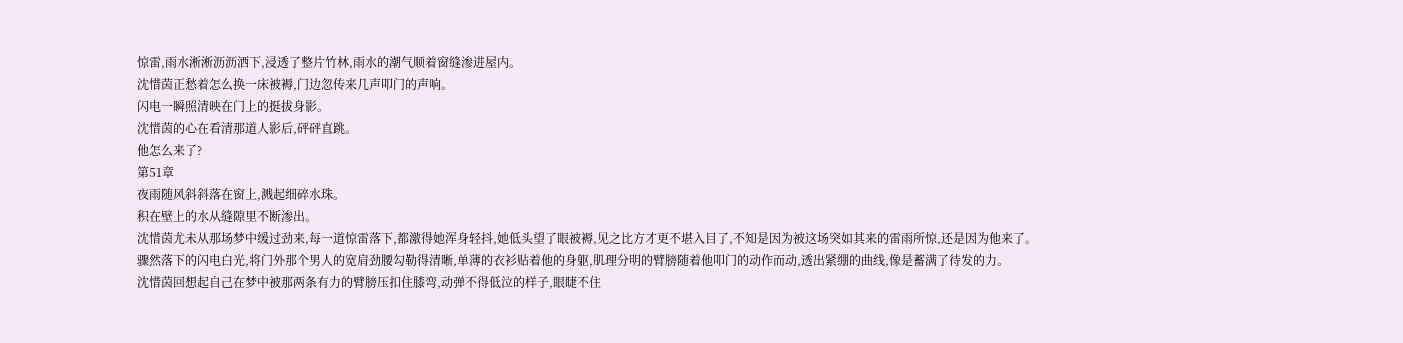惊雷,雨水淅淅沥沥洒下,浸透了整片竹林,雨水的潮气顺着窗缝渗进屋内。
沈惜茵正愁着怎么换一床被褥,门边忽传来几声叩门的声响。
闪电一瞬照清映在门上的挺拔身影。
沈惜茵的心在看清那道人影后,砰砰直跳。
他怎么来了?
第51章
夜雨随风斜斜落在窗上,溅起细碎水珠。
积在壁上的水从缝隙里不断渗出。
沈惜茵尤未从那场梦中缓过劲来,每一道惊雷落下,都激得她浑身轻抖,她低头望了眼被褥,见之比方才更不堪入目了,不知是因为被这场突如其来的雷雨所惊,还是因为他来了。
骤然落下的闪电白光,将门外那个男人的宽肩劲腰勾勒得清晰,单薄的衣衫贴着他的身躯,肌理分明的臂膀随着他叩门的动作而动,透出紧绷的曲线,像是蓄满了待发的力。
沈惜茵回想起自己在梦中被那两条有力的臂膀压扣住膝弯,动弹不得低泣的样子,眼睫不住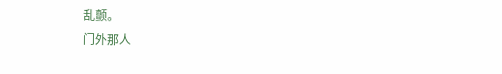乱颤。
门外那人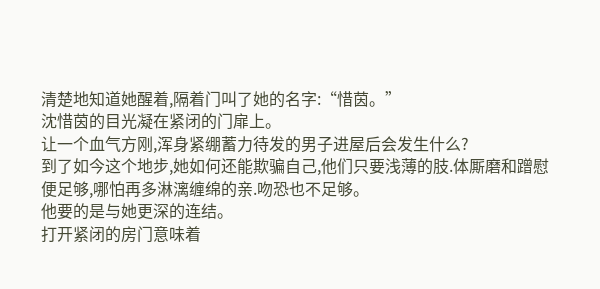清楚地知道她醒着,隔着门叫了她的名字:“惜茵。”
沈惜茵的目光凝在紧闭的门扉上。
让一个血气方刚,浑身紧绷蓄力待发的男子进屋后会发生什么?
到了如今这个地步,她如何还能欺骗自己,他们只要浅薄的肢.体厮磨和蹭慰便足够,哪怕再多淋漓缠绵的亲.吻恐也不足够。
他要的是与她更深的连结。
打开紧闭的房门意味着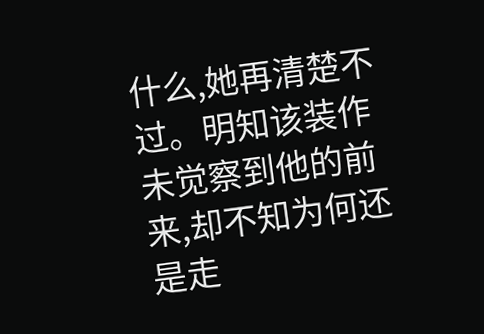什么,她再清楚不过。明知该装作未觉察到他的前来,却不知为何还是走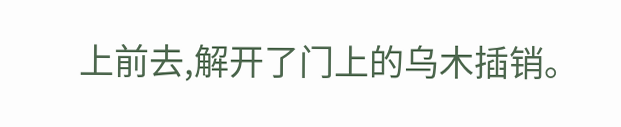上前去,解开了门上的乌木插销。